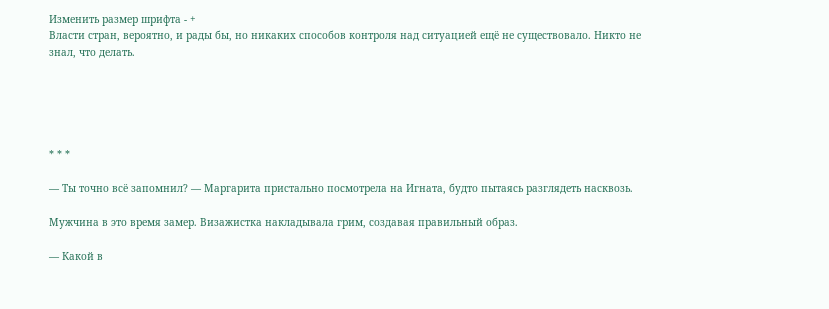Изменить размер шрифта - +
Власти стран, вероятно, и рады бы, но никаких способов контроля над ситуацией ещё не существовало. Никто не знал, что делать.





* * *

— Ты точно всё запомнил? — Маргарита пристально посмотрела на Игната, будто пытаясь разглядеть насквозь.

Мужчина в это время замер. Визажистка накладывала грим, создавая правильный образ.

— Какой в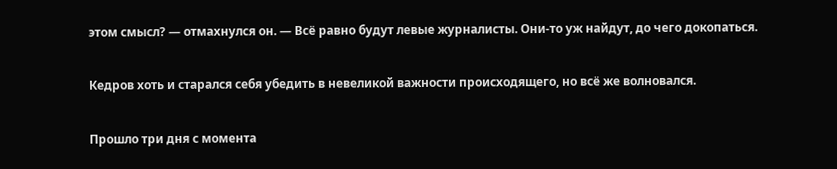этом смысл? — отмахнулся он. — Всё равно будут левые журналисты. Они-то уж найдут, до чего докопаться.

Кедров хоть и старался себя убедить в невеликой важности происходящего, но всё же волновался.

Прошло три дня с момента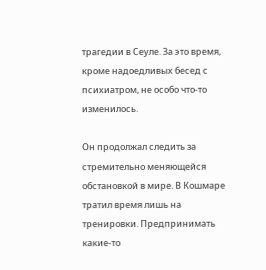трагедии в Сеуле. За это время, кроме надоедливых бесед с психиатром, не особо что-то изменилось.

Он продолжал следить за стремительно меняющейся обстановкой в мире. В Кошмаре тратил время лишь на тренировки. Предпринимать какие-то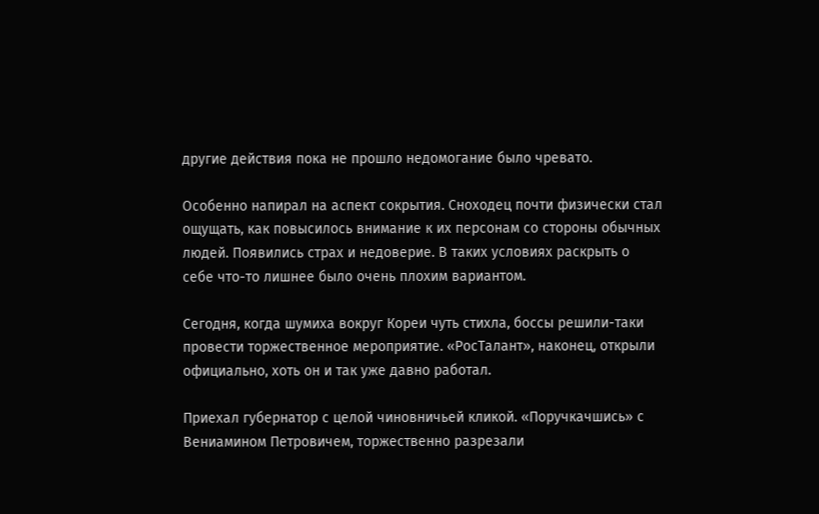другие действия пока не прошло недомогание было чревато.

Особенно напирал на аспект сокрытия. Сноходец почти физически стал ощущать, как повысилось внимание к их персонам со стороны обычных людей. Появились страх и недоверие. В таких условиях раскрыть о себе что-то лишнее было очень плохим вариантом.

Сегодня, когда шумиха вокруг Кореи чуть стихла, боссы решили-таки провести торжественное мероприятие. «РосТалант», наконец, открыли официально, хоть он и так уже давно работал.

Приехал губернатор с целой чиновничьей кликой. «Поручкачшись» с Вениамином Петровичем, торжественно разрезали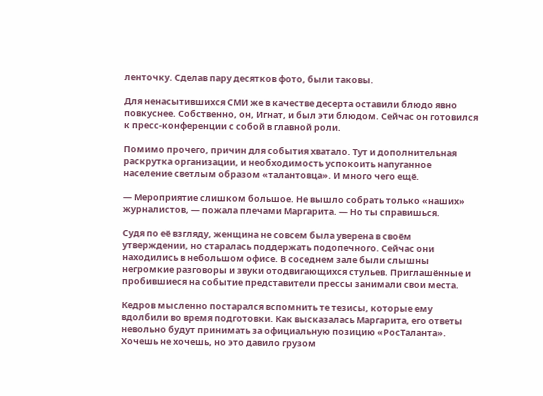ленточку. Сделав пару десятков фото, были таковы.

Для ненасытившихся СМИ же в качестве десерта оставили блюдо явно повкуснее. Собственно, он, Игнат, и был эти блюдом. Сейчас он готовился к пресс-конференции с собой в главной роли.

Помимо прочего, причин для события хватало. Тут и дополнительная раскрутка организации, и необходимость успокоить напуганное население светлым образом «талантовца». И много чего ещё.

— Мероприятие слишком большое. Не вышло собрать только «наших» журналистов, — пожала плечами Маргарита. — Но ты справишься.

Судя по её взгляду, женщина не совсем была уверена в своём утверждении, но старалась поддержать подопечного. Сейчас они находились в небольшом офисе. В соседнем зале были слышны негромкие разговоры и звуки отодвигающихся стульев. Приглашённые и пробившиеся на событие представители прессы занимали свои места.

Кедров мысленно постарался вспомнить те тезисы, которые ему вдолбили во время подготовки. Как высказалась Маргарита, его ответы невольно будут принимать за официальную позицию «РосТаланта». Хочешь не хочешь, но это давило грузом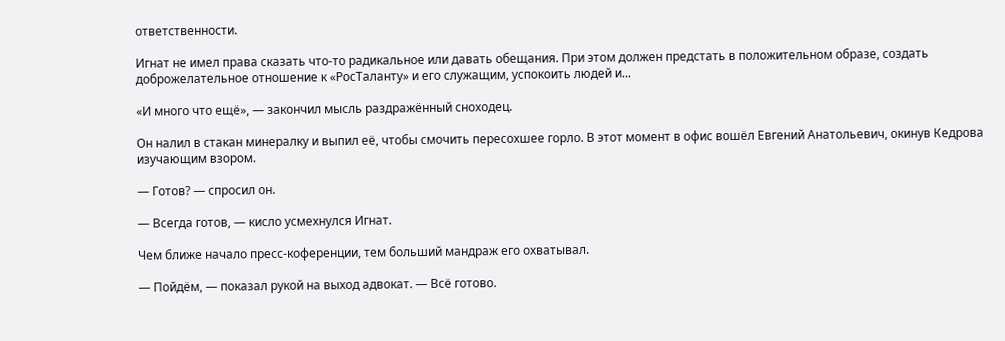ответственности.

Игнат не имел права сказать что-то радикальное или давать обещания. При этом должен предстать в положительном образе, создать доброжелательное отношение к «РосТаланту» и его служащим, успокоить людей и...

«И много что ещё», — закончил мысль раздражённый сноходец.

Он налил в стакан минералку и выпил её, чтобы смочить пересохшее горло. В этот момент в офис вошёл Евгений Анатольевич, окинув Кедрова изучающим взором.

— Готов? — спросил он.

— Всегда готов, — кисло усмехнулся Игнат.

Чем ближе начало пресс-коференции, тем больший мандраж его охватывал.

— Пойдём, — показал рукой на выход адвокат. — Всё готово.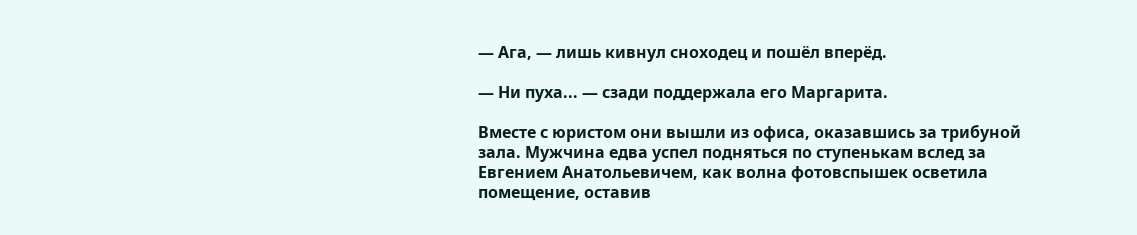— Ага, — лишь кивнул сноходец и пошёл вперёд.

— Ни пуха... — сзади поддержала его Маргарита.

Вместе с юристом они вышли из офиса, оказавшись за трибуной зала. Мужчина едва успел подняться по ступенькам вслед за Евгением Анатольевичем, как волна фотовспышек осветила помещение, оставив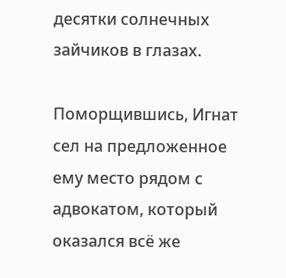десятки солнечных зайчиков в глазах.

Поморщившись, Игнат сел на предложенное ему место рядом с адвокатом, который оказался всё же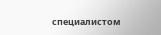специалистом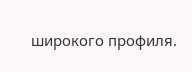широкого профиля.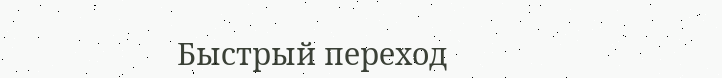Быстрый переход